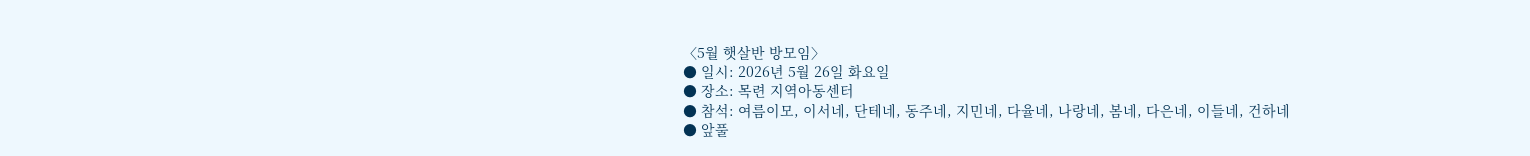〈5월 햇살반 방모임〉
● 일시: 2026년 5월 26일 화요일
● 장소: 목련 지역아동센터
● 참석: 여름이모, 이서네, 단테네, 동주네, 지민네, 다율네, 나랑네, 봄네, 다은네, 이들네, 건하네
● 앞풀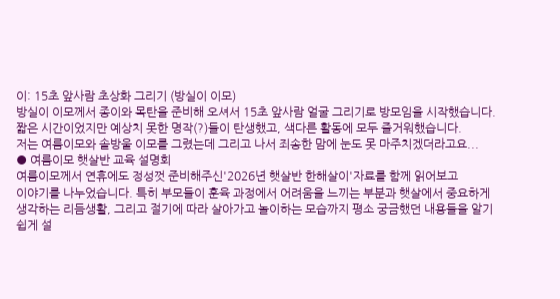이: 15초 앞사람 초상화 그리기 (방실이 이모)
방실이 이모께서 종이와 목탄을 준비해 오셔서 15초 앞사람 얼굴 그리기로 방모임을 시작했습니다.
짧은 시간이었지만 예상치 못한 명작(?)들이 탄생했고, 색다른 활동에 모두 즐거워했습니다.
저는 여름이모와 솔방울 이모를 그렸는데 그리고 나서 죄송한 맘에 눈도 못 마주치겠더라고요...
● 여름이모 햇살반 교육 설명회
여름이모께서 연휴에도 정성껏 준비해주신'2026년 햇살반 한해살이'자료를 함께 읽어보고
이야기를 나누었습니다. 특히 부모들이 훈육 과정에서 어려움을 느끼는 부분과 햇살에서 중요하게
생각하는 리듬생활, 그리고 절기에 따라 살아가고 놀이하는 모습까지 평소 궁금했던 내용들을 알기
쉽게 설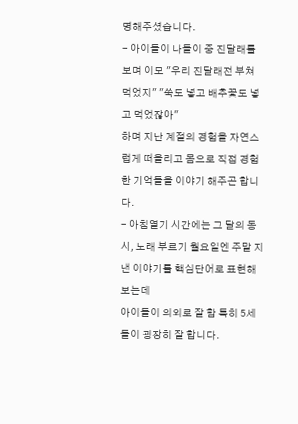명해주셨습니다.
- 아이들이 나들이 중 진달래를 보며 이모 "우리 진달래전 부쳐 먹었지" "쑥도 넣고 배추꽃도 넣고 먹었잖아"
하며 지난 계절의 경험을 자연스럽게 떠올리고 몸으로 직접 경험한 기억들을 이야기 해주곤 합니다.
- 아침열기 시간에는 그 달의 동시, 노래 부르기 월요일엔 주말 지낸 이야기를 핵심단어로 표현해보는데
아이들이 의외로 잘 함 특히 5세들이 굉장히 잘 합니다.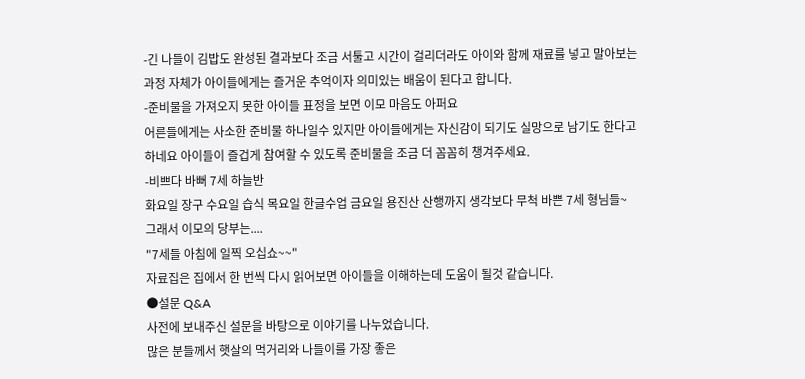-긴 나들이 김밥도 완성된 결과보다 조금 서툴고 시간이 걸리더라도 아이와 함께 재료를 넣고 말아보는
과정 자체가 아이들에게는 즐거운 추억이자 의미있는 배움이 된다고 합니다.
-준비물을 가져오지 못한 아이들 표정을 보면 이모 마음도 아퍼요
어른들에게는 사소한 준비물 하나일수 있지만 아이들에게는 자신감이 되기도 실망으로 남기도 한다고
하네요 아이들이 즐겁게 참여할 수 있도록 준비물을 조금 더 꼼꼼히 챙겨주세요.
-비쁘다 바뻐 7세 하늘반
화요일 장구 수요일 습식 목요일 한글수업 금요일 용진산 산행까지 생각보다 무척 바쁜 7세 형님들~
그래서 이모의 당부는....
"7세들 아침에 일찍 오십쇼~~"
자료집은 집에서 한 번씩 다시 읽어보면 아이들을 이해하는데 도움이 될것 같습니다.
●설문 Q&A
사전에 보내주신 설문을 바탕으로 이야기를 나누었습니다.
많은 분들께서 햇살의 먹거리와 나들이를 가장 좋은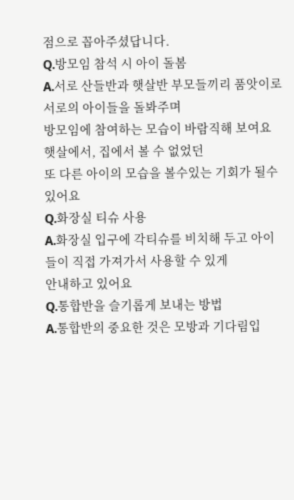점으로 꼽아주셨답니다.
Q.방모임 참석 시 아이 돌봄
A.서로 산들반과 햇살반 부모들끼리 품앗이로 서로의 아이들을 돌봐주며
방모임에 참여하는 모습이 바람직해 보여요 햇살에서, 집에서 볼 수 없었던
또 다른 아이의 모습을 볼수있는 기회가 될수 있어요
Q.화장실 티슈 사용
A.화장실 입구에 각티슈를 비치해 두고 아이들이 직접 가져가서 사용할 수 있게
안내하고 있어요
Q.통합반을 슬기롭게 보내는 방법
A.통합반의 중요한 것은 모방과 기다림입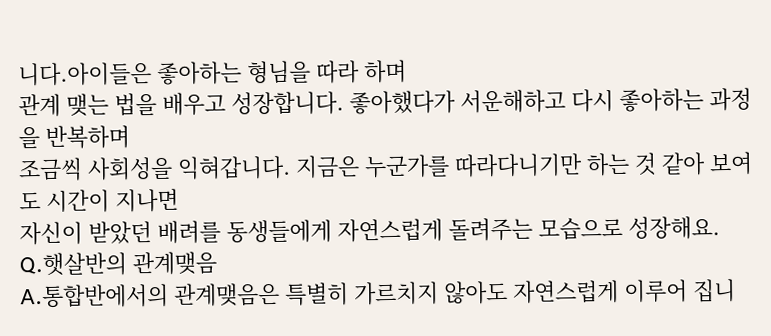니다.아이들은 좋아하는 형님을 따라 하며
관계 맺는 법을 배우고 성장합니다. 좋아했다가 서운해하고 다시 좋아하는 과정을 반복하며
조금씩 사회성을 익혀갑니다. 지금은 누군가를 따라다니기만 하는 것 같아 보여도 시간이 지나면
자신이 받았던 배려를 동생들에게 자연스럽게 돌려주는 모습으로 성장해요.
Q.햇살반의 관계맺음
A.통합반에서의 관계맺음은 특별히 가르치지 않아도 자연스럽게 이루어 집니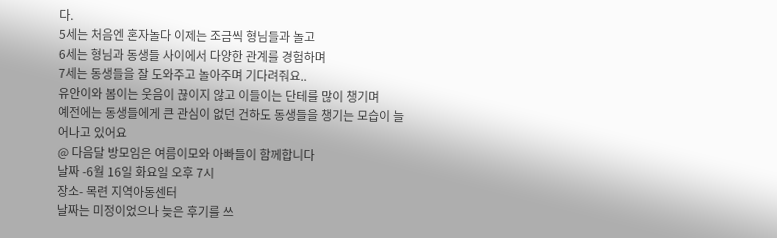다.
5세는 처음엔 혼자놀다 이제는 조금씩 형님들과 놀고
6세는 형님과 동생들 사이에서 다양한 관계를 경험하며
7세는 동생들을 잘 도와주고 놀아주며 기다려줘요..
유안이와 봄이는 웃음이 끊이지 않고 이들이는 단테를 많이 챙기며
예전에는 동생들에게 큰 관심이 없던 건하도 동생들을 챙기는 모습이 늘어나고 있어요
@ 다음달 방모임은 여름이모와 아빠들이 함께합니다
날짜 -6월 16일 화요일 오후 7시
장소- 목련 지역아동센터
날짜는 미정이었으나 늦은 후기를 쓰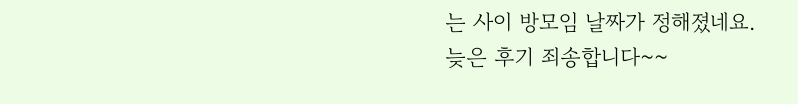는 사이 방모임 날짜가 정해졌네요.
늦은 후기 죄송합니다~~